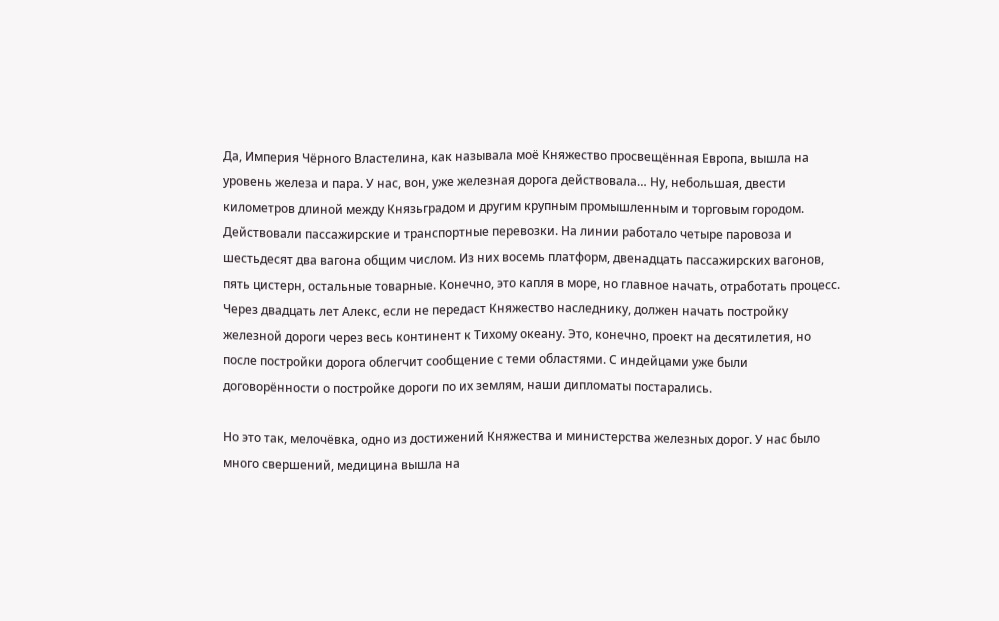Да, Империя Чёрного Властелина, как называла моё Княжество просвещённая Европа, вышла на уровень железа и пара. У нас, вон, уже железная дорога действовала… Ну, небольшая, двести километров длиной между Князьградом и другим крупным промышленным и торговым городом. Действовали пассажирские и транспортные перевозки. На линии работало четыре паровоза и шестьдесят два вагона общим числом. Из них восемь платформ, двенадцать пассажирских вагонов, пять цистерн, остальные товарные. Конечно, это капля в море, но главное начать, отработать процесс. Через двадцать лет Алекс, если не передаст Княжество наследнику, должен начать постройку железной дороги через весь континент к Тихому океану. Это, конечно, проект на десятилетия, но после постройки дорога облегчит сообщение с теми областями. С индейцами уже были договорённости о постройке дороги по их землям, наши дипломаты постарались.

Но это так, мелочёвка, одно из достижений Княжества и министерства железных дорог. У нас было много свершений, медицина вышла на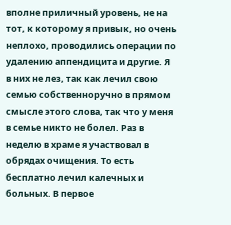вполне приличный уровень, не на тот, к которому я привык, но очень неплохо, проводились операции по удалению аппендицита и другие. Я в них не лез, так как лечил свою семью собственноручно в прямом смысле этого слова, так что у меня в семье никто не болел. Раз в неделю в храме я участвовал в обрядах очищения. То есть бесплатно лечил калечных и больных. В первое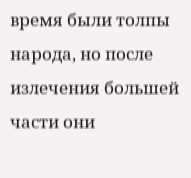время были толпы народа, но после излечения большей части они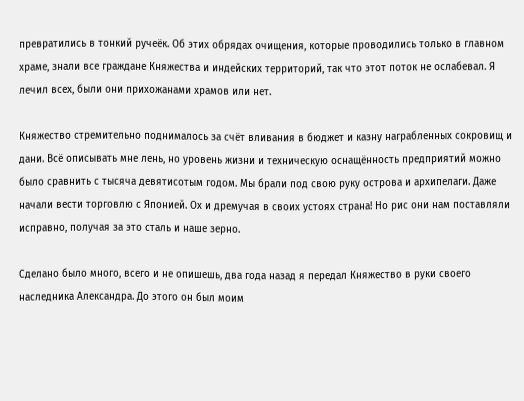превратились в тонкий ручеёк. Об этих обрядах очищения, которые проводились только в главном храме, знали все граждане Княжества и индейских территорий, так что этот поток не ослабевал. Я лечил всех, были они прихожанами храмов или нет.

Княжество стремительно поднималось за счёт вливания в бюджет и казну награбленных сокровищ и дани. Всё описывать мне лень, но уровень жизни и техническую оснащённость предприятий можно было сравнить с тысяча девятисотым годом. Мы брали под свою руку острова и архипелаги. Даже начали вести торговлю с Японией. Ох и дремучая в своих устоях страна! Но рис они нам поставляли исправно, получая за это сталь и наше зерно.

Сделано было много, всего и не опишешь, два года назад я передал Княжество в руки своего наследника Александра. До этого он был моим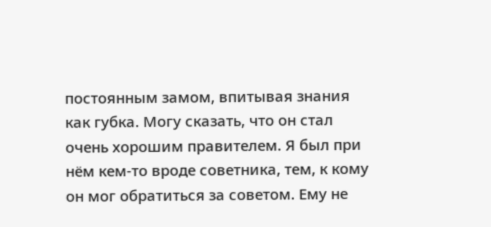постоянным замом, впитывая знания как губка. Могу сказать, что он стал очень хорошим правителем. Я был при нём кем-то вроде советника, тем, к кому он мог обратиться за советом. Ему не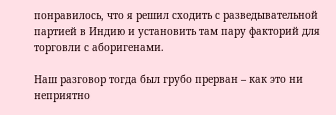понравилось, что я решил сходить с разведывательной партией в Индию и установить там пару факторий для торговли с аборигенами.

Наш разговор тогда был грубо прерван – как это ни неприятно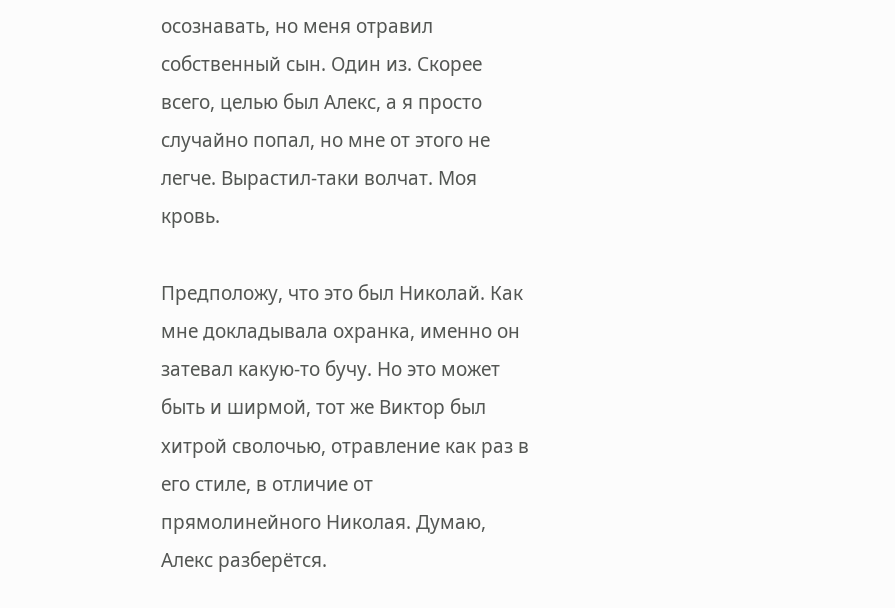осознавать, но меня отравил собственный сын. Один из. Скорее всего, целью был Алекс, а я просто случайно попал, но мне от этого не легче. Вырастил-таки волчат. Моя кровь.

Предположу, что это был Николай. Как мне докладывала охранка, именно он затевал какую-то бучу. Но это может быть и ширмой, тот же Виктор был хитрой сволочью, отравление как раз в его стиле, в отличие от прямолинейного Николая. Думаю, Алекс разберётся.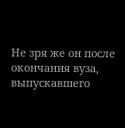Не зря же он после окончания вуза, выпускавшего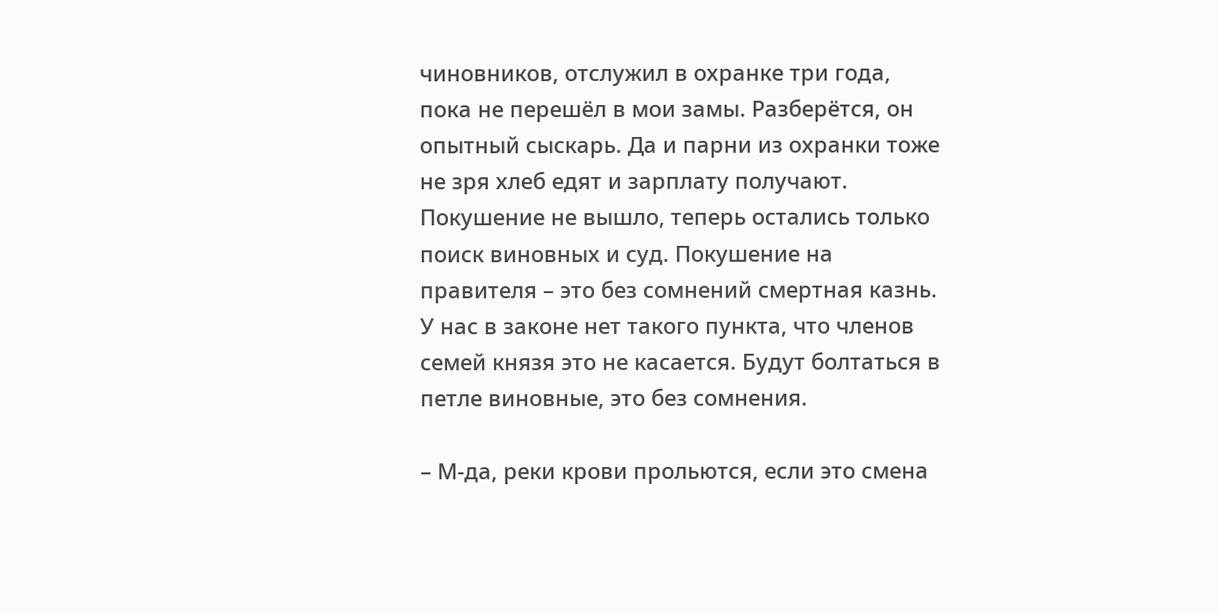чиновников, отслужил в охранке три года, пока не перешёл в мои замы. Разберётся, он опытный сыскарь. Да и парни из охранки тоже не зря хлеб едят и зарплату получают. Покушение не вышло, теперь остались только поиск виновных и суд. Покушение на правителя – это без сомнений смертная казнь. У нас в законе нет такого пункта, что членов семей князя это не касается. Будут болтаться в петле виновные, это без сомнения.

– М-да, реки крови прольются, если это смена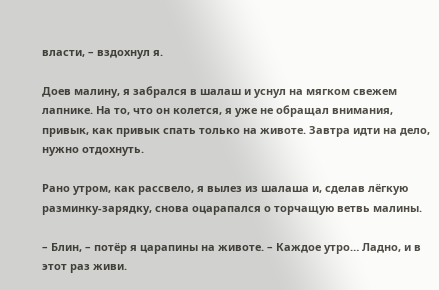власти, – вздохнул я.

Доев малину, я забрался в шалаш и уснул на мягком свежем лапнике. На то, что он колется, я уже не обращал внимания, привык, как привык спать только на животе. Завтра идти на дело, нужно отдохнуть.

Рано утром, как рассвело, я вылез из шалаша и, сделав лёгкую разминку-зарядку, снова оцарапался о торчащую ветвь малины.

– Блин, – потёр я царапины на животе. – Каждое утро… Ладно, и в этот раз живи.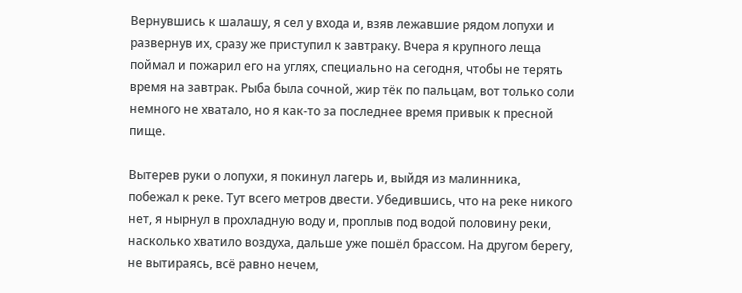Вернувшись к шалашу, я сел у входа и, взяв лежавшие рядом лопухи и развернув их, сразу же приступил к завтраку. Вчера я крупного леща поймал и пожарил его на углях, специально на сегодня, чтобы не терять время на завтрак. Рыба была сочной, жир тёк по пальцам, вот только соли немного не хватало, но я как-то за последнее время привык к пресной пище.

Вытерев руки о лопухи, я покинул лагерь и, выйдя из малинника, побежал к реке. Тут всего метров двести. Убедившись, что на реке никого нет, я нырнул в прохладную воду и, проплыв под водой половину реки, насколько хватило воздуха, дальше уже пошёл брассом. На другом берегу, не вытираясь, всё равно нечем,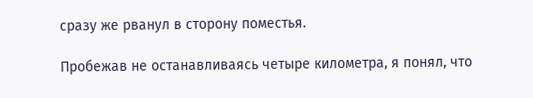сразу же рванул в сторону поместья.

Пробежав не останавливаясь четыре километра, я понял, что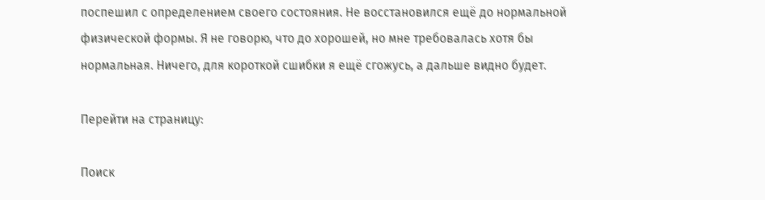поспешил с определением своего состояния. Не восстановился ещё до нормальной физической формы. Я не говорю, что до хорошей, но мне требовалась хотя бы нормальная. Ничего, для короткой сшибки я ещё сгожусь, а дальше видно будет.

Перейти на страницу:

Поиск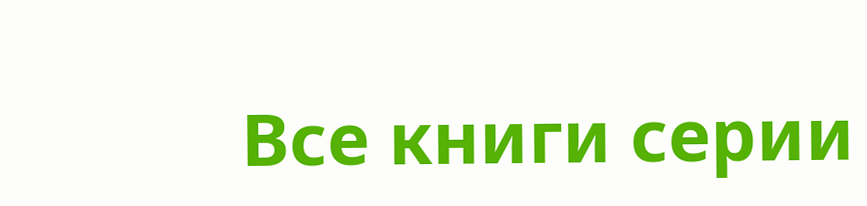Все книги серии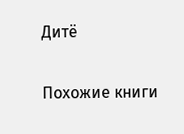Дитё

Похожие книги